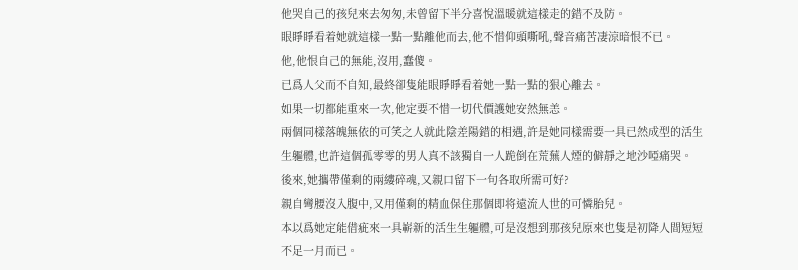他哭自己的孩兒來去匆匆,未曾留下半分喜悅溫暖就這樣走的錯不及防。
眼睜睜看着她就這樣一點一點離他而去,他不惜仰頭嘶吼,聲音痛苦凄涼暗恨不已。
他,他恨自己的無能,沒用,蠢傻。
已爲人父而不自知,最終卻隻能眼睜睜看着她一點一點的狠心離去。
如果一切都能重來一次,他定要不惜一切代價護她安然無恙。
兩個同樣落魄無依的可笑之人就此陰差陽錯的相遇,許是她同樣需要一具已然成型的活生生軀體,也許這個孤零零的男人真不該獨自一人跪倒在荒蕪人煙的僻靜之地沙啞痛哭。
後來,她攜帶僅剩的兩縷碎魂,又親口留下一句各取所需可好?
親自彎腰沒入腹中,又用僅剩的精血保住那個即将遠流人世的可憐胎兒。
本以爲她定能借疵來一具嶄新的活生生軀體,可是沒想到那孩兒原來也隻是初降人間短短不足一月而已。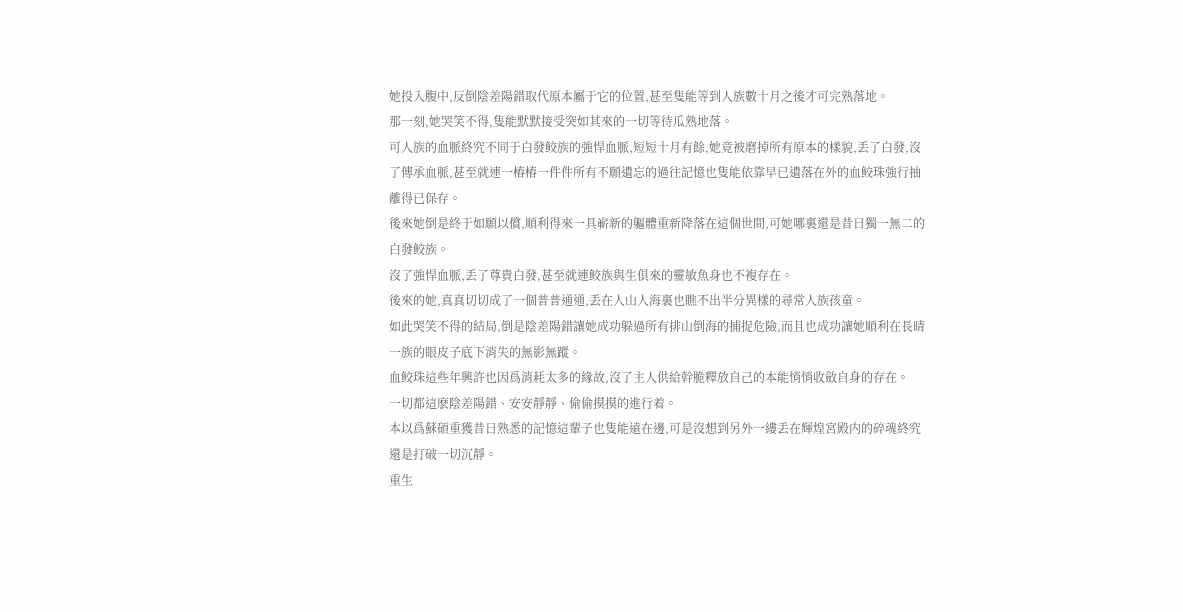她投入腹中,反倒陰差陽錯取代原本屬于它的位置,甚至隻能等到人族數十月之後才可完熟落地。
那一刻,她哭笑不得,隻能默默接受突如其來的一切等待瓜熟地落。
可人族的血脈終究不同于白發鲛族的強悍血脈,短短十月有餘,她竟被磨掉所有原本的樣貌,丢了白發,沒了傳承血脈,甚至就連一樁樁一件件所有不願遺忘的過往記憶也隻能依靠早已遺落在外的血鲛珠強行抽離得已保存。
後來她倒是終于如願以償,順利得來一具嶄新的軀體重新降落在這個世間,可她哪裏還是昔日獨一無二的白發鲛族。
沒了強悍血脈,丢了尊貴白發,甚至就連鲛族與生俱來的靈敏魚身也不複存在。
後來的她,真真切切成了一個普普通通,丢在人山人海裏也瞧不出半分異樣的尋常人族孩童。
如此哭笑不得的結局,倒是陰差陽錯讓她成功躲過所有排山倒海的捕捉危險,而且也成功讓她順利在長晴一族的眼皮子底下消失的無影無蹤。
血鲛珠這些年興許也因爲消耗太多的緣故,沒了主人供給幹脆釋放自己的本能悄悄收斂自身的存在。
一切都這麽陰差陽錯、安安靜靜、偷偷摸摸的進行着。
本以爲蘇碩重獲昔日熟悉的記憶這輩子也隻能遠在邊,可是沒想到另外一縷丢在輝煌宮殿内的碎魂終究還是打破一切沉靜。
重生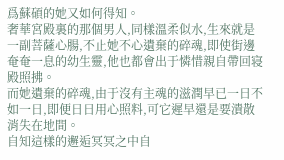爲蘇碩的她又如何得知。
奢華宮殿裏的那個男人,同樣溫柔似水,生來就是一副菩薩心腸,不止她不心遺棄的碎魂,即使街邊奄奄一息的幼生靈,他也都會出于憐惜親自帶回寝殿照拂。
而她遺棄的碎魂,由于沒有主魂的滋潤早已一日不如一日,即便日日用心照料,可它遲早還是要潰散消失在地間。
自知這樣的邂逅冥冥之中自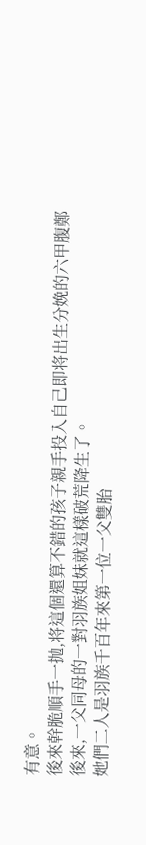有意。
後來幹脆順手一抛,将這個還算不錯的孩子親手投入自己即将出生分娩的六甲腹鄭
後來,一父同母的一對羽族姐妹就這樣破荒降生了。
她們二人是羽族千百年來第一位一父雙胎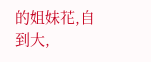的姐妹花,自到大,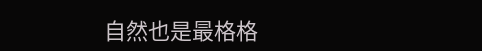自然也是最格格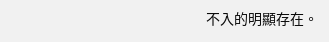不入的明顯存在。